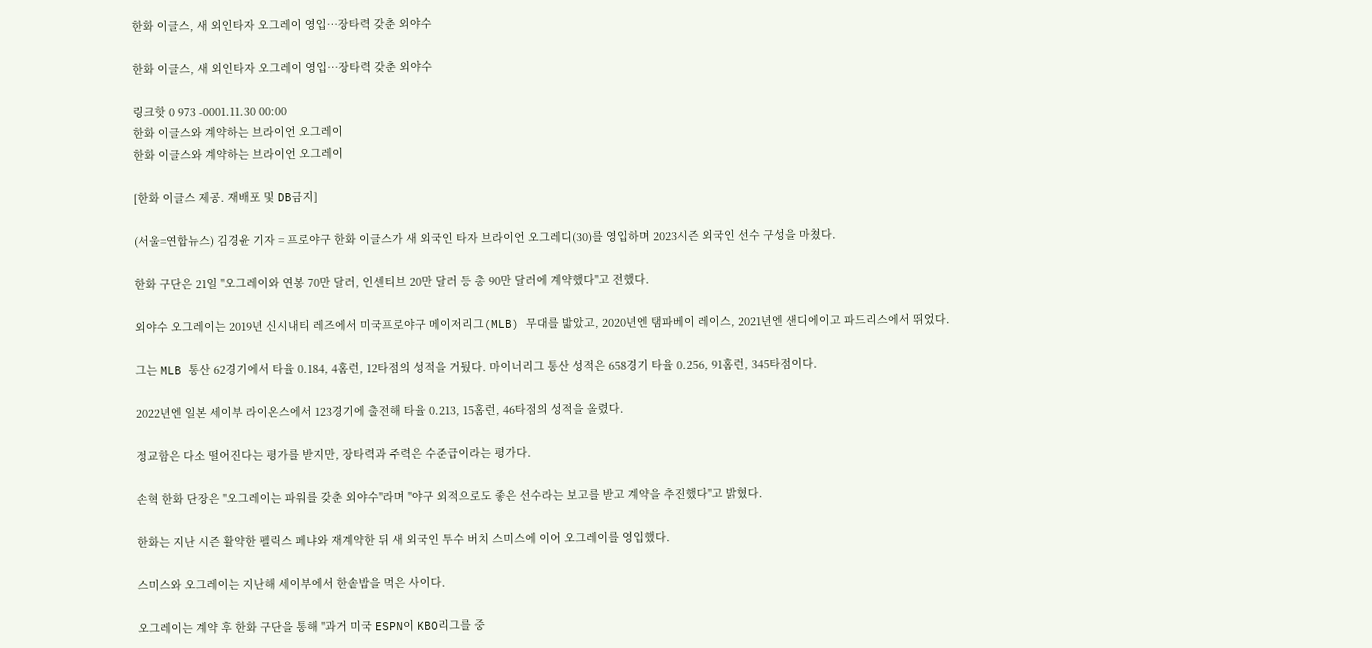한화 이글스, 새 외인타자 오그레이 영입…장타력 갖춘 외야수

한화 이글스, 새 외인타자 오그레이 영입…장타력 갖춘 외야수

링크핫 0 973 -0001.11.30 00:00
한화 이글스와 계약하는 브라이언 오그레이
한화 이글스와 계약하는 브라이언 오그레이

[한화 이글스 제공. 재배포 및 DB금지]

(서울=연합뉴스) 김경윤 기자 = 프로야구 한화 이글스가 새 외국인 타자 브라이언 오그레디(30)를 영입하며 2023시즌 외국인 선수 구성을 마쳤다.

한화 구단은 21일 "오그레이와 연봉 70만 달러, 인센티브 20만 달러 등 총 90만 달러에 계약했다"고 전했다.

외야수 오그레이는 2019년 신시내티 레즈에서 미국프로야구 메이저리그(MLB) 무대를 밟았고, 2020년엔 탬파베이 레이스, 2021년엔 샌디에이고 파드리스에서 뛰었다.

그는 MLB 통산 62경기에서 타율 0.184, 4홈런, 12타점의 성적을 거뒀다. 마이너리그 통산 성적은 658경기 타율 0.256, 91홈런, 345타점이다.

2022년엔 일본 세이부 라이온스에서 123경기에 출전해 타율 0.213, 15홈런, 46타점의 성적을 올렸다.

정교함은 다소 떨어진다는 평가를 받지만, 장타력과 주력은 수준급이라는 평가다.

손혁 한화 단장은 "오그레이는 파워를 갖춘 외야수"라며 "야구 외적으로도 좋은 선수라는 보고를 받고 계약을 추진했다"고 밝혔다.

한화는 지난 시즌 활약한 펠릭스 페냐와 재계약한 뒤 새 외국인 투수 버치 스미스에 이어 오그레이를 영입했다.

스미스와 오그레이는 지난해 세이부에서 한솥밥을 먹은 사이다.

오그레이는 계약 후 한화 구단을 통해 "과거 미국 ESPN이 KBO리그를 중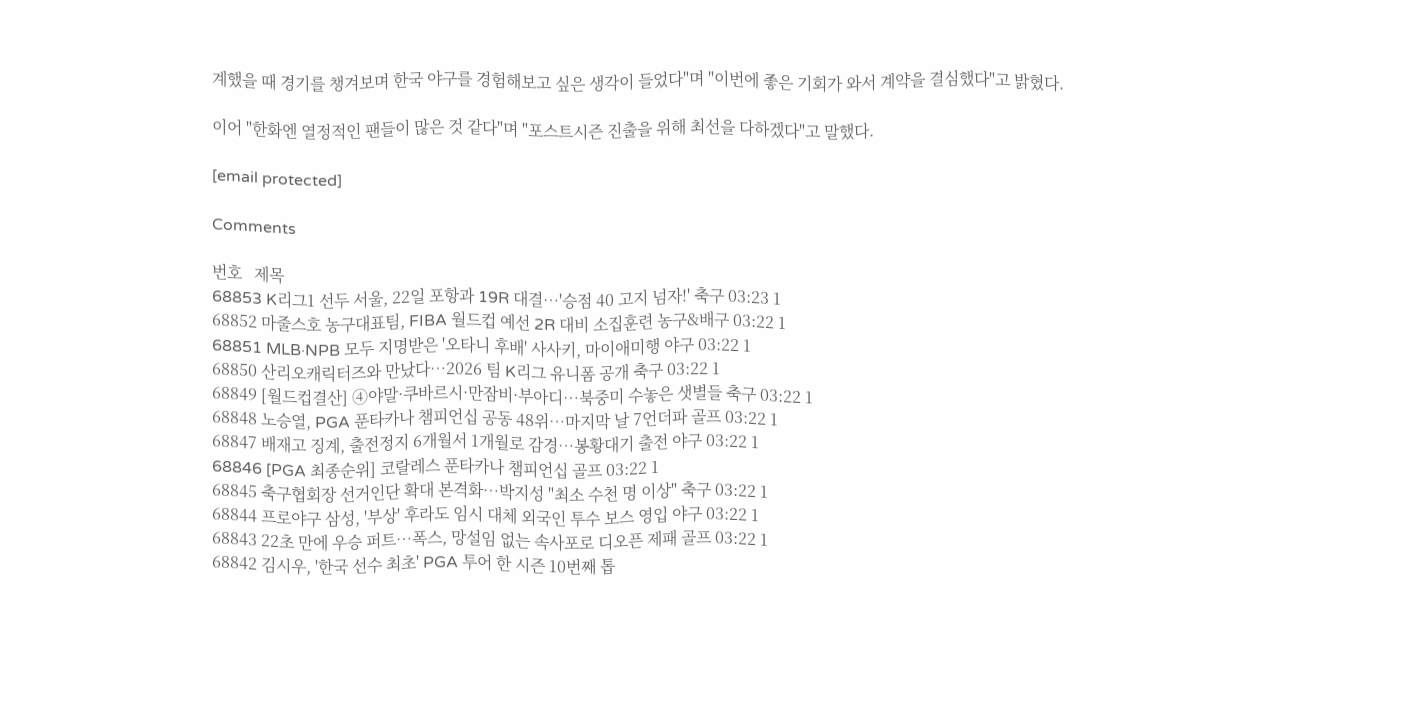계했을 때 경기를 챙겨보며 한국 야구를 경험해보고 싶은 생각이 들었다"며 "이번에 좋은 기회가 와서 계약을 결심했다"고 밝혔다.

이어 "한화엔 열정적인 팬들이 많은 것 같다"며 "포스트시즌 진출을 위해 최선을 다하겠다"고 말했다.

[email protected]

Comments

번호   제목
68853 K리그1 선두 서울, 22일 포항과 19R 대결…'승점 40 고지 넘자!' 축구 03:23 1
68852 마줄스호 농구대표팀, FIBA 월드컵 예선 2R 대비 소집훈련 농구&배구 03:22 1
68851 MLB·NPB 모두 지명받은 '오타니 후배' 사사키, 마이애미행 야구 03:22 1
68850 산리오캐릭터즈와 만났다…2026 팀 K리그 유니폼 공개 축구 03:22 1
68849 [월드컵결산] ④야말·쿠바르시·만잠비·부아디…북중미 수놓은 샛별들 축구 03:22 1
68848 노승열, PGA 푼타카나 챔피언십 공동 48위…마지막 날 7언더파 골프 03:22 1
68847 배재고 징계, 출전정지 6개월서 1개월로 감경…봉황대기 출전 야구 03:22 1
68846 [PGA 최종순위] 코랄레스 푼타카나 챔피언십 골프 03:22 1
68845 축구협회장 선거인단 확대 본격화…박지성 "최소 수천 명 이상" 축구 03:22 1
68844 프로야구 삼성, '부상' 후라도 임시 대체 외국인 투수 보스 영입 야구 03:22 1
68843 22초 만에 우승 퍼트…폭스, 망설임 없는 속사포로 디오픈 제패 골프 03:22 1
68842 김시우, '한국 선수 최초' PGA 투어 한 시즌 10번째 톱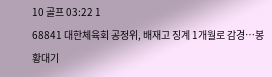10 골프 03:22 1
68841 대한체육회 공정위, 배재고 징계 1개월로 감경…봉황대기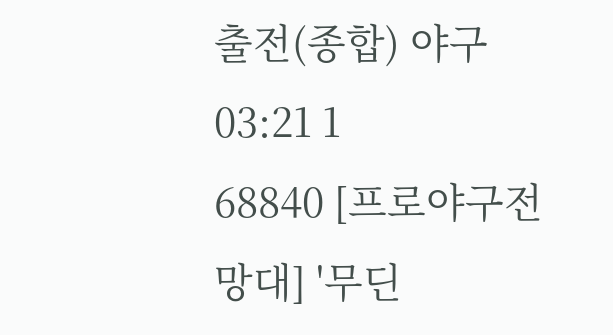출전(종합) 야구 03:21 1
68840 [프로야구전망대] '무딘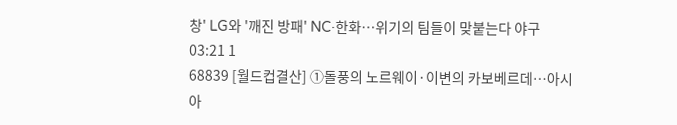창' LG와 '깨진 방패' NC·한화…위기의 팀들이 맞붙는다 야구 03:21 1
68839 [월드컵결산] ①돌풍의 노르웨이·이변의 카보베르데…아시아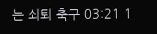는 쇠퇴 축구 03:21 1